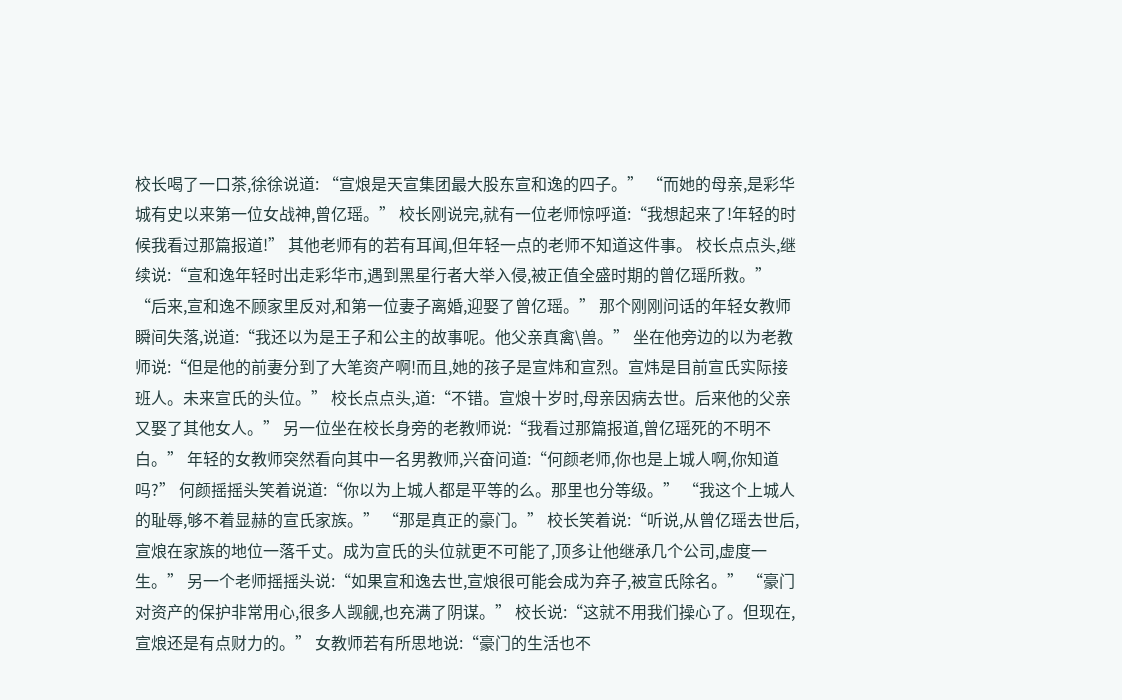校长喝了一口茶,徐徐说道: “宣烺是天宣集团最大股东宣和逸的四子。” “而她的母亲,是彩华城有史以来第一位女战神,曾亿瑶。” 校长刚说完,就有一位老师惊呼道:“我想起来了!年轻的时候我看过那篇报道!” 其他老师有的若有耳闻,但年轻一点的老师不知道这件事。 校长点点头,继续说:“宣和逸年轻时出走彩华市,遇到黑星行者大举入侵,被正值全盛时期的曾亿瑶所救。” “后来,宣和逸不顾家里反对,和第一位妻子离婚,迎娶了曾亿瑶。” 那个刚刚问话的年轻女教师瞬间失落,说道:“我还以为是王子和公主的故事呢。他父亲真禽\兽。” 坐在他旁边的以为老教师说:“但是他的前妻分到了大笔资产啊!而且,她的孩子是宣炜和宣烈。宣炜是目前宣氏实际接班人。未来宣氏的头位。” 校长点点头,道:“不错。宣烺十岁时,母亲因病去世。后来他的父亲又娶了其他女人。” 另一位坐在校长身旁的老教师说:“我看过那篇报道,曾亿瑶死的不明不白。” 年轻的女教师突然看向其中一名男教师,兴奋问道:“何颜老师,你也是上城人啊,你知道吗?” 何颜摇摇头笑着说道:“你以为上城人都是平等的么。那里也分等级。” “我这个上城人的耻辱,够不着显赫的宣氏家族。” “那是真正的豪门。” 校长笑着说:“听说,从曾亿瑶去世后,宣烺在家族的地位一落千丈。成为宣氏的头位就更不可能了,顶多让他继承几个公司,虚度一生。” 另一个老师摇摇头说:“如果宣和逸去世,宣烺很可能会成为弃子,被宣氏除名。” “豪门对资产的保护非常用心,很多人觊觎,也充满了阴谋。” 校长说:“这就不用我们操心了。但现在,宣烺还是有点财力的。” 女教师若有所思地说:“豪门的生活也不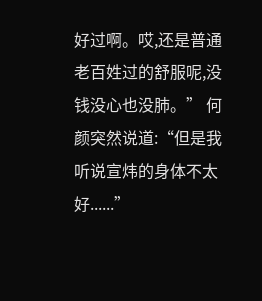好过啊。哎,还是普通老百姓过的舒服呢,没钱没心也没肺。” 何颜突然说道:“但是我听说宣炜的身体不太好......”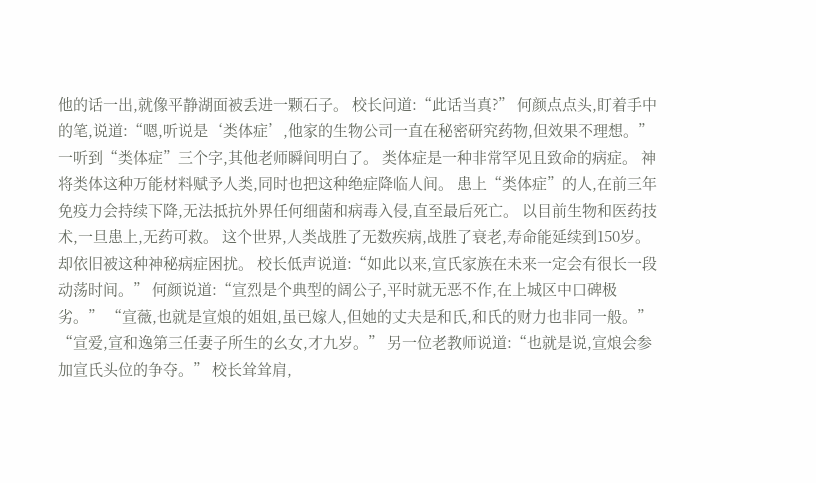他的话一出,就像平静湖面被丢进一颗石子。 校长问道:“此话当真?” 何颜点点头,盯着手中的笔,说道:“嗯,听说是‘类体症’,他家的生物公司一直在秘密研究药物,但效果不理想。” 一听到“类体症”三个字,其他老师瞬间明白了。 类体症是一种非常罕见且致命的病症。 神将类体这种万能材料赋予人类,同时也把这种绝症降临人间。 患上“类体症”的人,在前三年免疫力会持续下降,无法抵抗外界任何细菌和病毒入侵,直至最后死亡。 以目前生物和医药技术,一旦患上,无药可救。 这个世界,人类战胜了无数疾病,战胜了衰老,寿命能延续到150岁。 却依旧被这种神秘病症困扰。 校长低声说道:“如此以来,宣氏家族在未来一定会有很长一段动荡时间。” 何颜说道:“宣烈是个典型的阔公子,平时就无恶不作,在上城区中口碑极劣。” “宣薇,也就是宣烺的姐姐,虽已嫁人,但她的丈夫是和氏,和氏的财力也非同一般。” “宣爱,宣和逸第三任妻子所生的幺女,才九岁。” 另一位老教师说道:“也就是说,宣烺会参加宣氏头位的争夺。” 校长耸耸肩,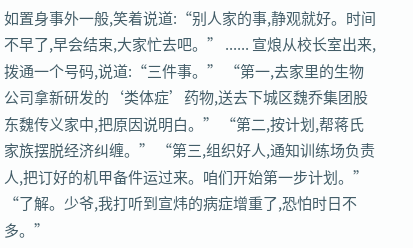如置身事外一般,笑着说道:“别人家的事,静观就好。时间不早了,早会结束,大家忙去吧。” ...... 宣烺从校长室出来,拨通一个号码,说道:“三件事。” “第一,去家里的生物公司拿新研发的‘类体症’药物,送去下城区魏乔集团股东魏传义家中,把原因说明白。” “第二,按计划,帮蒋氏家族摆脱经济纠缠。” “第三,组织好人,通知训练场负责人,把订好的机甲备件运过来。咱们开始第一步计划。” “了解。少爷,我打听到宣炜的病症增重了,恐怕时日不多。”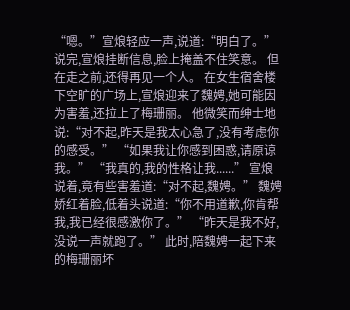“嗯。”宣烺轻应一声,说道:“明白了。” 说完,宣烺挂断信息,脸上掩盖不住笑意。 但在走之前,还得再见一个人。 在女生宿舍楼下空旷的广场上,宣烺迎来了魏娉,她可能因为害羞,还拉上了梅珊丽。 他微笑而绅士地说:“对不起,昨天是我太心急了,没有考虑你的感受。” “如果我让你感到困惑,请原谅我。” “我真的,我的性格让我......” 宣烺说着,竟有些害羞道:“对不起,魏娉。” 魏娉娇红着脸,低着头说道:“你不用道歉,你肯帮我,我已经很感激你了。” “昨天是我不好,没说一声就跑了。” 此时,陪魏娉一起下来的梅珊丽坏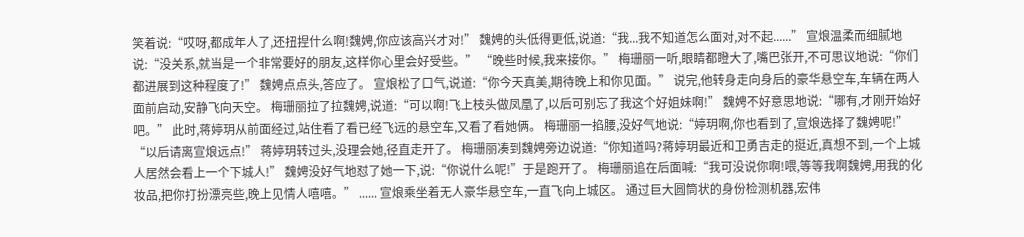笑着说:“哎呀,都成年人了,还扭捏什么啊!魏娉,你应该高兴才对!” 魏娉的头低得更低,说道:“我...我不知道怎么面对,对不起......” 宣烺温柔而细腻地说:“没关系,就当是一个非常要好的朋友,这样你心里会好受些。” “晚些时候,我来接你。” 梅珊丽一听,眼睛都瞪大了,嘴巴张开,不可思议地说:“你们都进展到这种程度了!” 魏娉点点头,答应了。 宣烺松了口气,说道:“你今天真美,期待晚上和你见面。” 说完,他转身走向身后的豪华悬空车,车辆在两人面前启动,安静飞向天空。 梅珊丽拉了拉魏娉,说道:“可以啊!飞上枝头做凤凰了,以后可别忘了我这个好姐妹啊!” 魏娉不好意思地说:“哪有,才刚开始好吧。” 此时,蒋婷玥从前面经过,站住看了看已经飞远的悬空车,又看了看她俩。 梅珊丽一掐腰,没好气地说:“婷玥啊,你也看到了,宣烺选择了魏娉呢!” “以后请离宣烺远点!” 蒋婷玥转过头,没理会她,径直走开了。 梅珊丽凑到魏娉旁边说道:“你知道吗?蒋婷玥最近和卫勇吉走的挺近,真想不到,一个上城人居然会看上一个下城人!” 魏娉没好气地怼了她一下,说:“你说什么呢!”于是跑开了。 梅珊丽追在后面喊:“我可没说你啊!喂,等等我啊魏娉,用我的化妆品,把你打扮漂亮些,晚上见情人嘻嘻。” ...... 宣烺乘坐着无人豪华悬空车,一直飞向上城区。 通过巨大圆筒状的身份检测机器,宏伟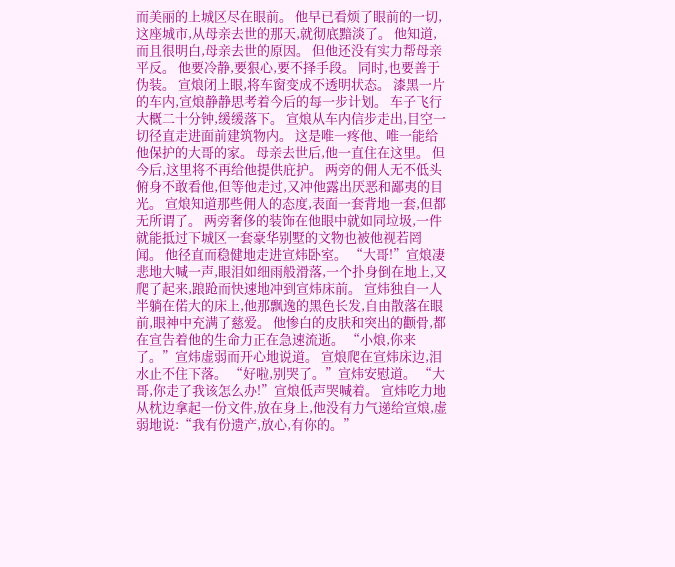而美丽的上城区尽在眼前。 他早已看烦了眼前的一切,这座城市,从母亲去世的那天,就彻底黯淡了。 他知道,而且很明白,母亲去世的原因。 但他还没有实力帮母亲平反。 他要冷静,要狠心,要不择手段。 同时,也要善于伪装。 宣烺闭上眼,将车窗变成不透明状态。 漆黑一片的车内,宣烺静静思考着今后的每一步计划。 车子飞行大概二十分钟,缓缓落下。 宣烺从车内信步走出,目空一切径直走进面前建筑物内。 这是唯一疼他、唯一能给他保护的大哥的家。 母亲去世后,他一直住在这里。 但今后,这里将不再给他提供庇护。 两旁的佣人无不低头俯身不敢看他,但等他走过,又冲他露出厌恶和鄙夷的目光。 宣烺知道那些佣人的态度,表面一套背地一套,但都无所谓了。 两旁奢侈的装饰在他眼中就如同垃圾,一件就能抵过下城区一套豪华别墅的文物也被他视若罔闻。 他径直而稳健地走进宣炜卧室。 “大哥!”宣烺凄悲地大喊一声,眼泪如细雨般滑落,一个扑身倒在地上,又爬了起来,踉跄而快速地冲到宣炜床前。 宣炜独自一人半躺在偌大的床上,他那飘逸的黑色长发,自由散落在眼前,眼神中充满了慈爱。 他惨白的皮肤和突出的颧骨,都在宣告着他的生命力正在急速流逝。 “小烺,你来了。”宣炜虚弱而开心地说道。 宣烺爬在宣炜床边,泪水止不住下落。 “好啦,别哭了。”宣炜安慰道。 “大哥,你走了我该怎么办!”宣烺低声哭喊着。 宣炜吃力地从枕边拿起一份文件,放在身上,他没有力气递给宣烺,虚弱地说:“我有份遗产,放心,有你的。”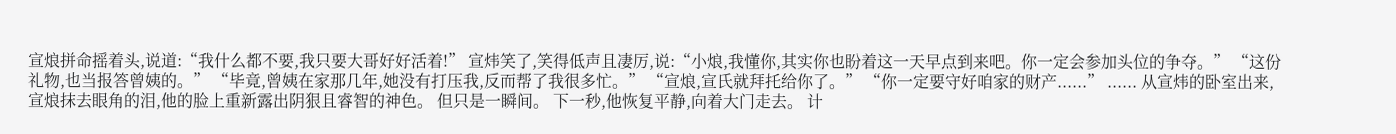宣烺拼命摇着头,说道:“我什么都不要,我只要大哥好好活着!” 宣炜笑了,笑得低声且凄厉,说:“小烺,我懂你,其实你也盼着这一天早点到来吧。你一定会参加头位的争夺。” “这份礼物,也当报答曾姨的。” “毕竟,曾姨在家那几年,她没有打压我,反而帮了我很多忙。” “宣烺,宣氏就拜托给你了。” “你一定要守好咱家的财产......” ...... 从宣炜的卧室出来,宣烺抹去眼角的泪,他的脸上重新露出阴狠且睿智的神色。 但只是一瞬间。 下一秒,他恢复平静,向着大门走去。 计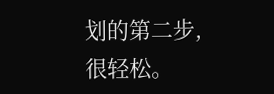划的第二步,很轻松。